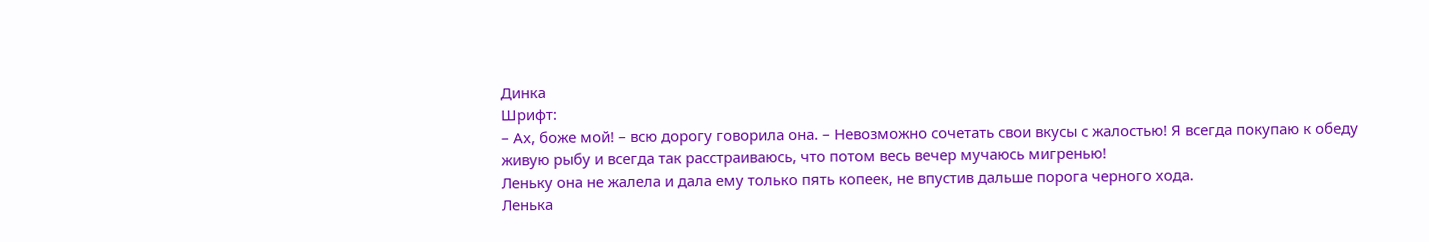Динка
Шрифт:
– Ах, боже мой! – всю дорогу говорила она. – Невозможно сочетать свои вкусы с жалостью! Я всегда покупаю к обеду живую рыбу и всегда так расстраиваюсь, что потом весь вечер мучаюсь мигренью!
Леньку она не жалела и дала ему только пять копеек, не впустив дальше порога черного хода.
Ленька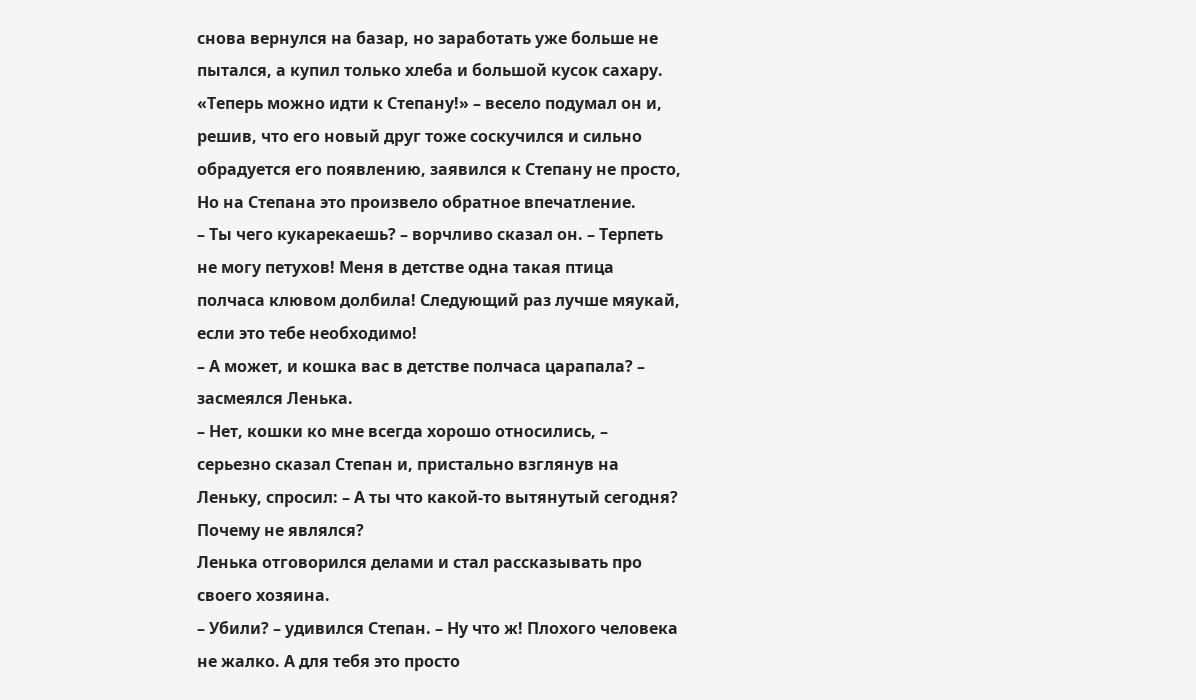снова вернулся на базар, но заработать уже больше не пытался, а купил только хлеба и большой кусок сахару.
«Теперь можно идти к Степану!» – весело подумал он и, решив, что его новый друг тоже соскучился и сильно обрадуется его появлению, заявился к Степану не просто,
Но на Степана это произвело обратное впечатление.
– Ты чего кукарекаешь? – ворчливо сказал он. – Терпеть не могу петухов! Меня в детстве одна такая птица полчаса клювом долбила! Следующий раз лучше мяукай, если это тебе необходимо!
– А может, и кошка вас в детстве полчаса царапала? – засмеялся Ленька.
– Нет, кошки ко мне всегда хорошо относились, – серьезно сказал Степан и, пристально взглянув на Леньку, спросил: – А ты что какой-то вытянутый сегодня? Почему не являлся?
Ленька отговорился делами и стал рассказывать про своего хозяина.
– Убили? – удивился Степан. – Ну что ж! Плохого человека не жалко. А для тебя это просто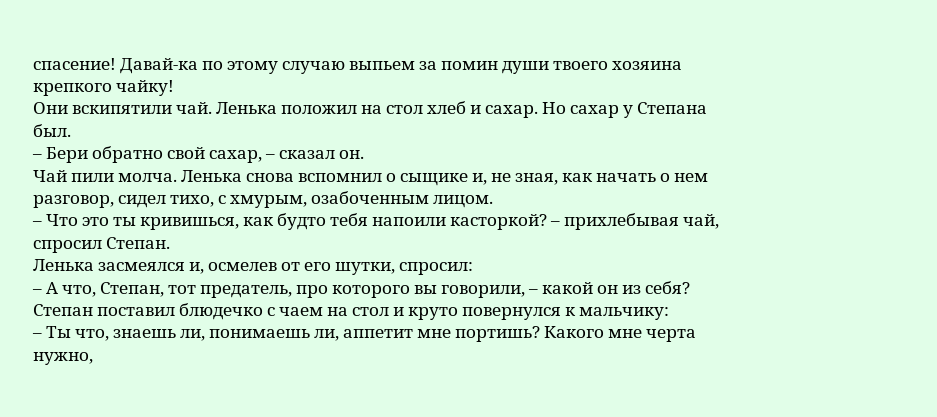спасение! Давай-ка по этому случаю выпьем за помин души твоего хозяина крепкого чайку!
Они вскипятили чай. Ленька положил на стол хлеб и сахар. Но сахар у Степана был.
– Бери обратно свой сахар, – сказал он.
Чай пили молча. Ленька снова вспомнил о сыщике и, не зная, как начать о нем разговор, сидел тихо, с хмурым, озабоченным лицом.
– Что это ты кривишься, как будто тебя напоили касторкой? – прихлебывая чай, спросил Степан.
Ленька засмеялся и, осмелев от его шутки, спросил:
– А что, Степан, тот предатель, про которого вы говорили, – какой он из себя?
Степан поставил блюдечко с чаем на стол и круто повернулся к мальчику:
– Ты что, знаешь ли, понимаешь ли, аппетит мне портишь? Какого мне черта нужно,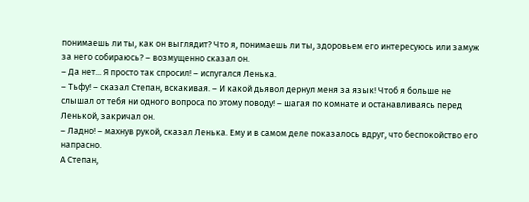понимаешь ли ты, как он выглядит? Что я, понимаешь ли ты, здоровьем его интересуюсь или замуж за него собираюсь? – возмущенно сказал он.
– Да нет... Я просто так спросил! – испугался Ленька.
– Тьфу! – сказал Степан, вскакивая. – И какой дьявол дернул меня за язык! Чтоб я больше не слышал от тебя ни одного вопроса по этому поводу! – шагая по комнате и останавливаясь перед Ленькой, закричал он.
– Ладно! – махнув рукой, сказал Ленька. Ему и в самом деле показалось вдруг, что беспокойство его напрасно.
А Степан,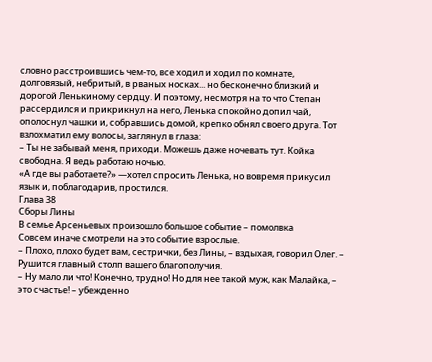словно расстроившись чем-то, все ходил и ходил по комнате, долговязый, небритый, в рваных носках... но бесконечно близкий и дорогой Ленькиному сердцу. И поэтому, несмотря на то что Степан рассердился и прикрикнул на него, Ленька спокойно допил чай, ополоснул чашки и, собравшись домой, крепко обнял своего друга. Тот взлохматил ему волосы, заглянул в глаза:
– Ты не забывай меня, приходи. Можешь даже ночевать тут. Койка свободна. Я ведь работаю ночью.
«А где вы работаете?» —хотел спросить Ленька, но вовремя прикусил язык и, поблагодарив, простился.
Глава 38
Сборы Лины
В семье Арсеньевых произошло большое событие – помолвка
Совсем иначе смотрели на это событие взрослые.
– Плохо, плохо будет вам, сестрички, без Лины, – вздыхая, говорил Олег. – Рушится главный столп вашего благополучия.
– Ну мало ли что! Конечно, трудно! Но для нее такой муж, как Малайка, – это счастье! – убежденно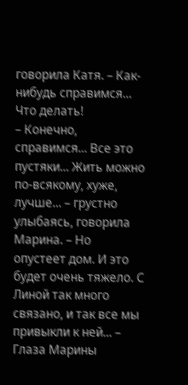говорила Катя. – Как-нибудь справимся... Что делать!
– Конечно, справимся... Все это пустяки... Жить можно по-всякому, хуже, лучше... – грустно улыбаясь, говорила Марина. – Но опустеет дом. И это будет очень тяжело. С Линой так много связано, и так все мы привыкли к ней... – Глаза Марины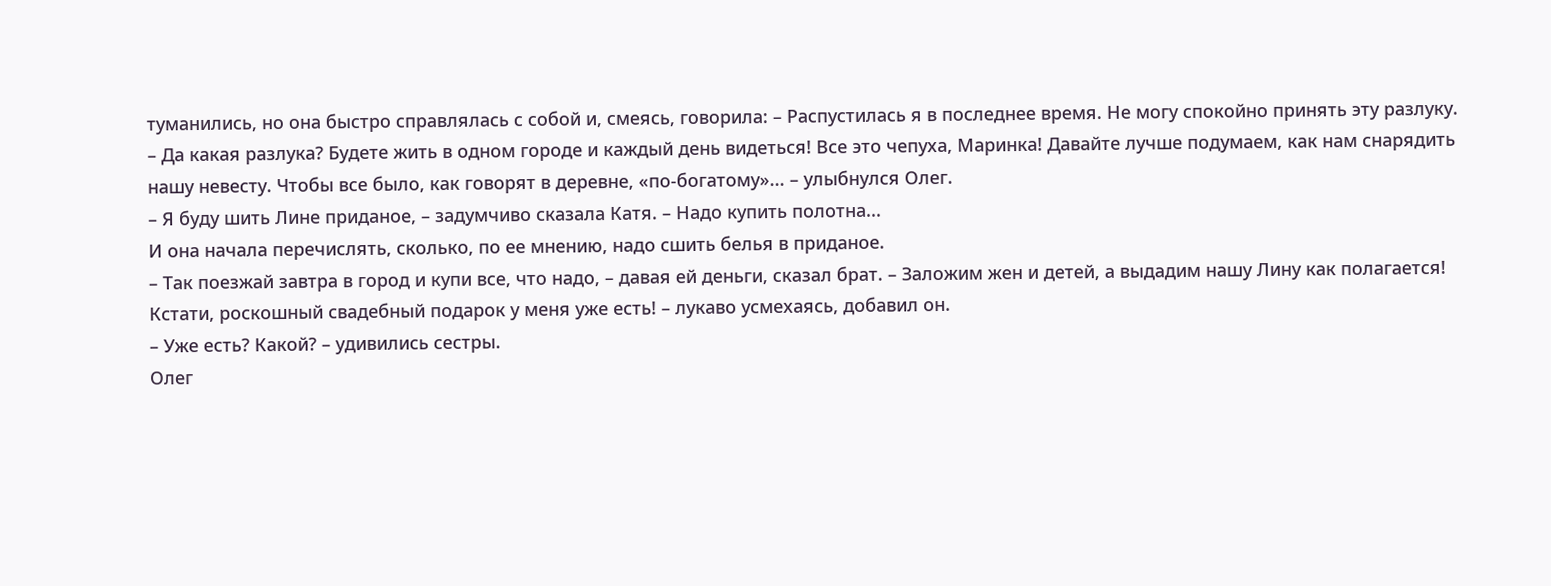туманились, но она быстро справлялась с собой и, смеясь, говорила: – Распустилась я в последнее время. Не могу спокойно принять эту разлуку.
– Да какая разлука? Будете жить в одном городе и каждый день видеться! Все это чепуха, Маринка! Давайте лучше подумаем, как нам снарядить нашу невесту. Чтобы все было, как говорят в деревне, «по-богатому»... – улыбнулся Олег.
– Я буду шить Лине приданое, – задумчиво сказала Катя. – Надо купить полотна...
И она начала перечислять, сколько, по ее мнению, надо сшить белья в приданое.
– Так поезжай завтра в город и купи все, что надо, – давая ей деньги, сказал брат. – Заложим жен и детей, а выдадим нашу Лину как полагается! Кстати, роскошный свадебный подарок у меня уже есть! – лукаво усмехаясь, добавил он.
– Уже есть? Какой? – удивились сестры.
Олег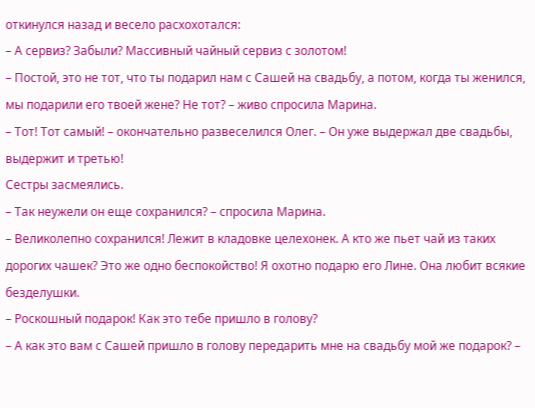откинулся назад и весело расхохотался:
– А сервиз? Забыли? Массивный чайный сервиз с золотом!
– Постой, это не тот, что ты подарил нам с Сашей на свадьбу, а потом, когда ты женился, мы подарили его твоей жене? Не тот? – живо спросила Марина.
– Тот! Тот самый! – окончательно развеселился Олег. – Он уже выдержал две свадьбы, выдержит и третью!
Сестры засмеялись.
– Так неужели он еще сохранился? – спросила Марина.
– Великолепно сохранился! Лежит в кладовке целехонек. А кто же пьет чай из таких дорогих чашек? Это же одно беспокойство! Я охотно подарю его Лине. Она любит всякие безделушки.
– Роскошный подарок! Как это тебе пришло в голову?
– А как это вам с Сашей пришло в голову передарить мне на свадьбу мой же подарок? –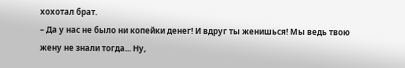хохотал брат.
– Да у нас не было ни копейки денег! И вдруг ты женишься! Мы ведь твою жену не знали тогда... Ну,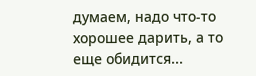думаем, надо что-то хорошее дарить, а то еще обидится...